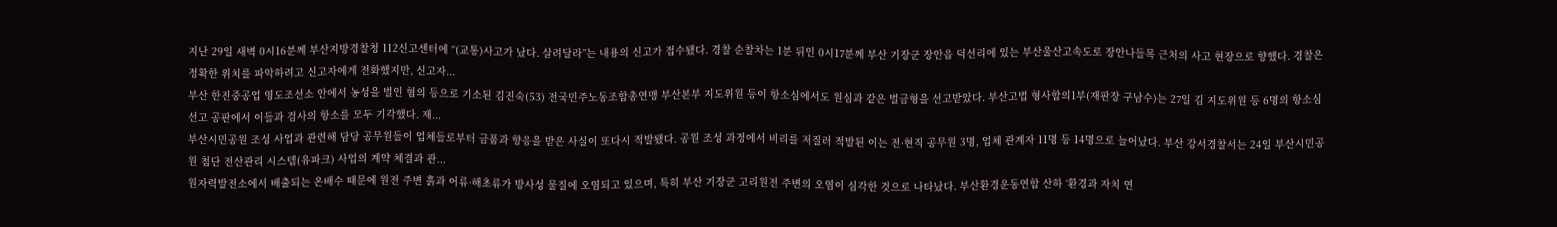지난 29일 새벽 0시16분께 부산지방경찰청 112신고센터에 “(교통)사고가 났다. 살려달라”는 내용의 신고가 접수됐다. 경찰 순찰차는 1분 뒤인 0시17분께 부산 기장군 장안읍 덕선리에 있는 부산울산고속도로 장안나들목 근처의 사고 현장으로 향했다. 경찰은 정확한 위치를 파악하려고 신고자에게 전화했지만, 신고자...
부산 한진중공업 영도조선소 안에서 농성을 벌인 혐의 등으로 기소된 김진숙(53) 전국민주노동조합총연맹 부산본부 지도위원 등이 항소심에서도 원심과 같은 벌금형을 선고받았다. 부산고법 형사합의1부(재판장 구남수)는 27일 김 지도위원 등 6명의 항소심 선고 공판에서 이들과 검사의 항소를 모두 기각했다. 재...
부산시민공원 조성 사업과 관련해 담당 공무원들이 업체들로부터 금품과 향응을 받은 사실이 또다시 적발됐다. 공원 조성 과정에서 비리를 저질러 적발된 이는 전·현직 공무원 3명, 업체 관계자 11명 등 14명으로 늘어났다. 부산 강서경찰서는 24일 부산시민공원 첨단 전산관리 시스템(유파크) 사업의 계약 체결과 관...
원자력발전소에서 배출되는 온배수 때문에 원전 주변 흙과 어류·해초류가 방사성 물질에 오염되고 있으며, 특히 부산 기장군 고리원전 주변의 오염이 심각한 것으로 나타났다. 부산환경운동연합 산하 ‘환경과 자치 연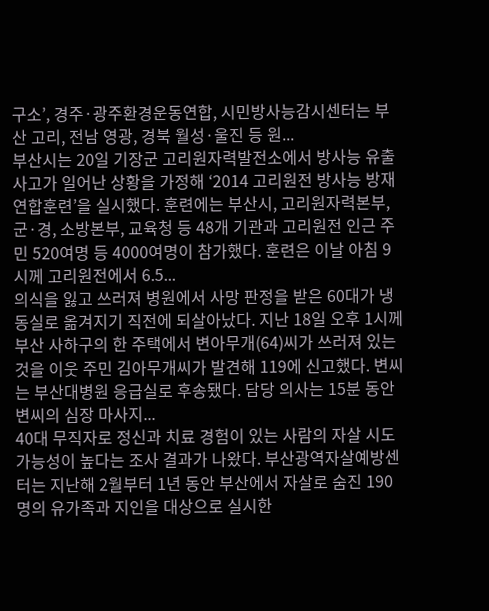구소’, 경주·광주환경운동연합, 시민방사능감시센터는 부산 고리, 전남 영광, 경북 월성·울진 등 원...
부산시는 20일 기장군 고리원자력발전소에서 방사능 유출 사고가 일어난 상황을 가정해 ‘2014 고리원전 방사능 방재 연합훈련’을 실시했다. 훈련에는 부산시, 고리원자력본부, 군·경, 소방본부, 교육청 등 48개 기관과 고리원전 인근 주민 520여명 등 4000여명이 참가했다. 훈련은 이날 아침 9시께 고리원전에서 6.5...
의식을 잃고 쓰러져 병원에서 사망 판정을 받은 60대가 냉동실로 옮겨지기 직전에 되살아났다. 지난 18일 오후 1시께 부산 사하구의 한 주택에서 변아무개(64)씨가 쓰러져 있는 것을 이웃 주민 김아무개씨가 발견해 119에 신고했다. 변씨는 부산대병원 응급실로 후송됐다. 담당 의사는 15분 동안 변씨의 심장 마사지...
40대 무직자로 정신과 치료 경험이 있는 사람의 자살 시도 가능성이 높다는 조사 결과가 나왔다. 부산광역자살예방센터는 지난해 2월부터 1년 동안 부산에서 자살로 숨진 190명의 유가족과 지인을 대상으로 실시한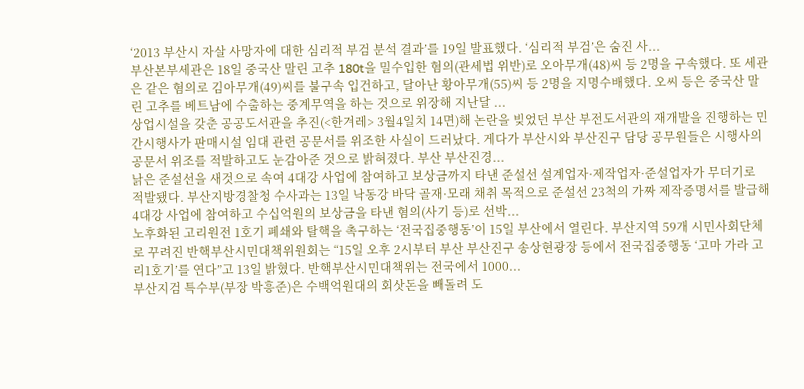‘2013 부산시 자살 사망자에 대한 심리적 부검 분석 결과’를 19일 발표했다. ‘심리적 부검’은 숨진 사...
부산본부세관은 18일 중국산 말린 고추 180t을 밀수입한 혐의(관세법 위반)로 오아무개(48)씨 등 2명을 구속했다. 또 세관은 같은 혐의로 김아무개(49)씨를 불구속 입건하고, 달아난 황아무개(55)씨 등 2명을 지명수배했다. 오씨 등은 중국산 말린 고추를 베트남에 수출하는 중계무역을 하는 것으로 위장해 지난달 ...
상업시설을 갖춘 공공도서관을 추진(<한겨레> 3월4일치 14면)해 논란을 빚었던 부산 부전도서관의 재개발을 진행하는 민간시행사가 판매시설 임대 관련 공문서를 위조한 사실이 드러났다. 게다가 부산시와 부산진구 담당 공무원들은 시행사의 공문서 위조를 적발하고도 눈감아준 것으로 밝혀졌다. 부산 부산진경...
낡은 준설선을 새것으로 속여 4대강 사업에 참여하고 보상금까지 타낸 준설선 설계업자·제작업자·준설업자가 무더기로 적발됐다. 부산지방경찰청 수사과는 13일 낙동강 바닥 골재·모래 채취 목적으로 준설선 23척의 가짜 제작증명서를 발급해 4대강 사업에 참여하고 수십억원의 보상금을 타낸 혐의(사기 등)로 선박...
노후화된 고리원전 1호기 폐쇄와 탈핵을 촉구하는 ‘전국집중행동’이 15일 부산에서 열린다. 부산지역 59개 시민사회단체로 꾸려진 반핵부산시민대책위원회는 “15일 오후 2시부터 부산 부산진구 송상현광장 등에서 전국집중행동 ‘고마 가라 고리1호기’를 연다”고 13일 밝혔다. 반핵부산시민대책위는 전국에서 1000...
부산지검 특수부(부장 박흥준)은 수백억원대의 회삿돈을 빼돌려 도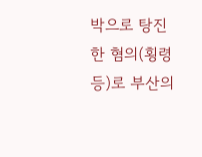박으로 탕진한 혐의(횡령 등)로 부산의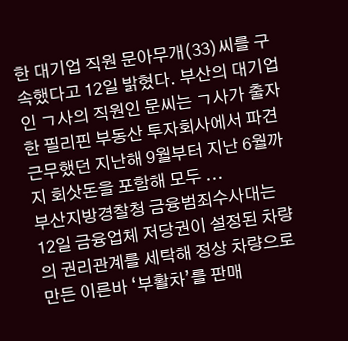한 대기업 직원 문아무개(33)씨를 구속했다고 12일 밝혔다. 부산의 대기업인 ㄱ사의 직원인 문씨는 ㄱ사가 출자한 필리핀 부동산 투자회사에서 파견 근무했던 지난해 9월부터 지난 6월까지 회삿돈을 포함해 모두 ...
부산지방경찰청 금융범죄수사대는 12일 금융업체 저당권이 설정된 차량의 권리관계를 세탁해 정상 차량으로 만든 이른바 ‘부활차’를 판매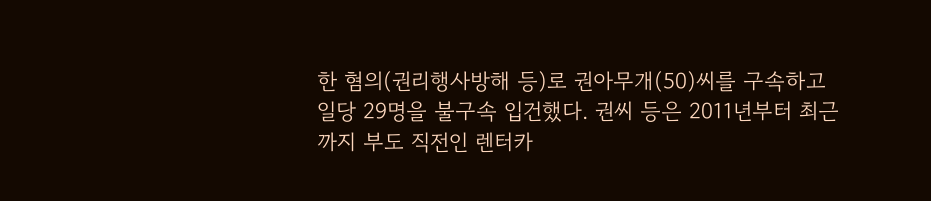한 혐의(권리행사방해 등)로 권아무개(50)씨를 구속하고 일당 29명을 불구속 입건했다. 권씨 등은 2011년부터 최근까지 부도 직전인 렌터카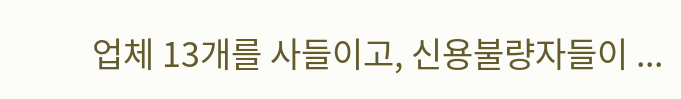업체 13개를 사들이고, 신용불량자들이 ...